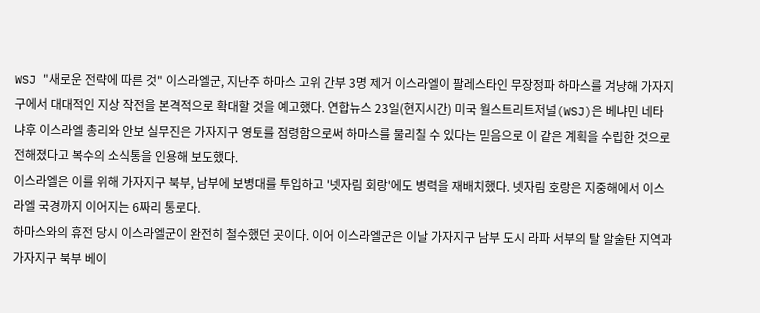WSJ "새로운 전략에 따른 것" 이스라엘군, 지난주 하마스 고위 간부 3명 제거 이스라엘이 팔레스타인 무장정파 하마스를 겨냥해 가자지구에서 대대적인 지상 작전을 본격적으로 확대할 것을 예고했다. 연합뉴스 23일(현지시간) 미국 월스트리트저널(WSJ)은 베냐민 네타냐후 이스라엘 총리와 안보 실무진은 가자지구 영토를 점령함으로써 하마스를 물리칠 수 있다는 믿음으로 이 같은 계획을 수립한 것으로 전해졌다고 복수의 소식통을 인용해 보도했다.
이스라엘은 이를 위해 가자지구 북부, 남부에 보병대를 투입하고 '넷자림 회랑'에도 병력을 재배치했다. 넷자림 호랑은 지중해에서 이스라엘 국경까지 이어지는 6짜리 통로다.
하마스와의 휴전 당시 이스라엘군이 완전히 철수했던 곳이다. 이어 이스라엘군은 이날 가자지구 남부 도시 라파 서부의 탈 알술탄 지역과 가자지구 북부 베이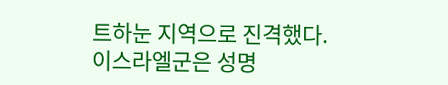트하눈 지역으로 진격했다.
이스라엘군은 성명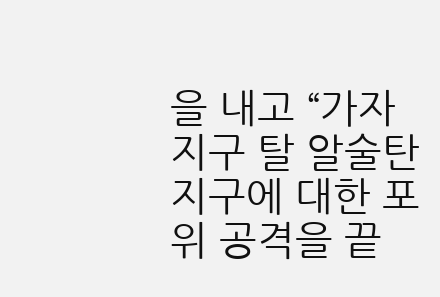을 내고 “가자지구 탈 알술탄 지구에 대한 포위 공격을 끝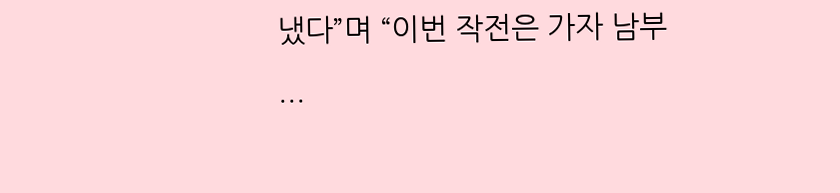냈다”며 “이번 작전은 가자 남부 ...